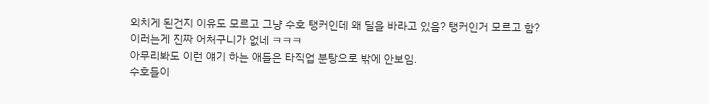외치게 된건지 이유도 모르고 그냥 수호 탱커인데 왜 딜을 바라고 있음? 탱커인거 모르고 함?
이러는게 진짜 어처구니가 없네 ㅋㅋㅋ
아무리봐도 이런 얘기 하는 애들은 타직업 분탕으로 밖에 안보임.
수호들이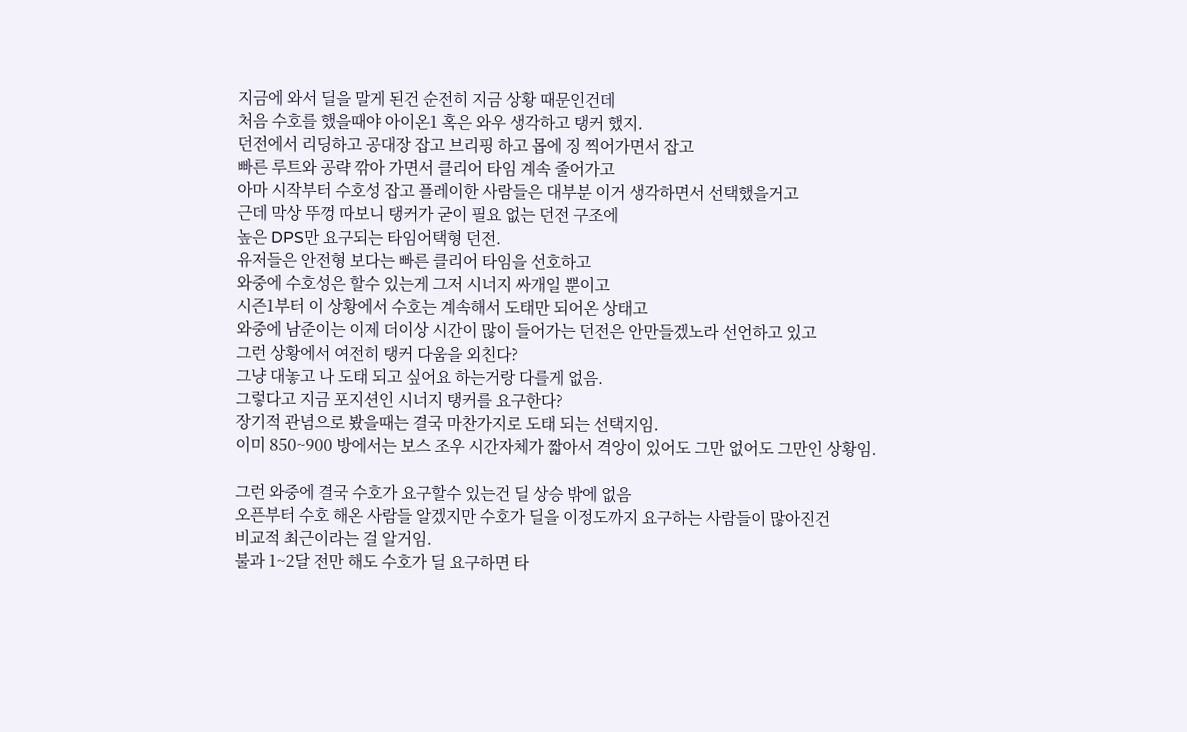지금에 와서 딜을 말게 된건 순전히 지금 상황 때문인건데
처음 수호를 했을때야 아이온1 혹은 와우 생각하고 탱커 했지.
던전에서 리딩하고 공대장 잡고 브리핑 하고 몹에 징 찍어가면서 잡고
빠른 루트와 공략 깎아 가면서 클리어 타임 계속 줄어가고
아마 시작부터 수호성 잡고 플레이한 사람들은 대부분 이거 생각하면서 선택했을거고
근데 막상 뚜껑 따보니 탱커가 굳이 필요 없는 던전 구조에
높은 DPS만 요구되는 타임어택형 던전.
유저들은 안전형 보다는 빠른 클리어 타임을 선호하고
와중에 수호성은 할수 있는게 그저 시너지 싸개일 뿐이고
시즌1부터 이 상황에서 수호는 계속해서 도태만 되어온 상태고
와중에 남준이는 이제 더이상 시간이 많이 들어가는 던전은 안만들겠노라 선언하고 있고
그런 상황에서 여전히 탱커 다움을 외친다?
그냥 대놓고 나 도태 되고 싶어요 하는거랑 다를게 없음.
그렇다고 지금 포지션인 시너지 탱커를 요구한다?
장기적 관념으로 봤을때는 결국 마찬가지로 도태 되는 선택지임.
이미 850~900 방에서는 보스 조우 시간자체가 짧아서 격앙이 있어도 그만 없어도 그만인 상황임.

그런 와중에 결국 수호가 요구할수 있는건 딜 상승 밖에 없음
오픈부터 수호 해온 사람들 알겠지만 수호가 딜을 이정도까지 요구하는 사람들이 많아진건
비교적 최근이라는 걸 알거임.
불과 1~2달 전만 해도 수호가 딜 요구하면 타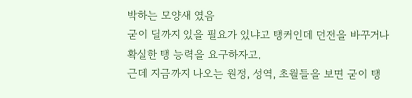박하는 모양새 였음
굳이 딜까지 있을 필요가 있냐고 탱커인데 던전을 바꾸거나 확실한 탱 능력을 요구하자고.
근데 지금까지 나오는 원정, 성역, 초월들을 보면 굳이 탱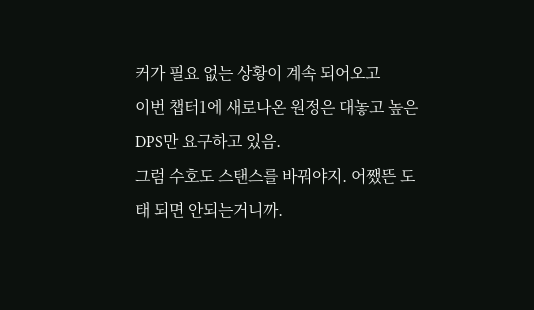커가 필요 없는 상황이 계속 되어오고
이번 챕터1에 새로나온 원정은 대놓고 높은 DPS만 요구하고 있음.
그럼 수호도 스탠스를 바꿔야지. 어쨌뜬 도태 되면 안되는거니까.